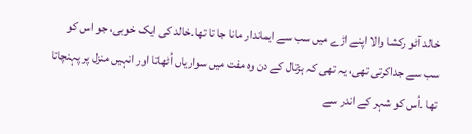خالد آٹو رکشا والا اپنے اڑے میں سب سے ایماندار مانا جا تا تھا۔خالد کی ایک خوبی، جو اس کو سب سے جداکرتی تھی، یہ تھی کہ ہڑتال کے دن وہ مفت میں سواریاں اُٹھاتا اور انہیں منزل پر پہنچاتا تھا ۔اُس کو شہر کے اندر سے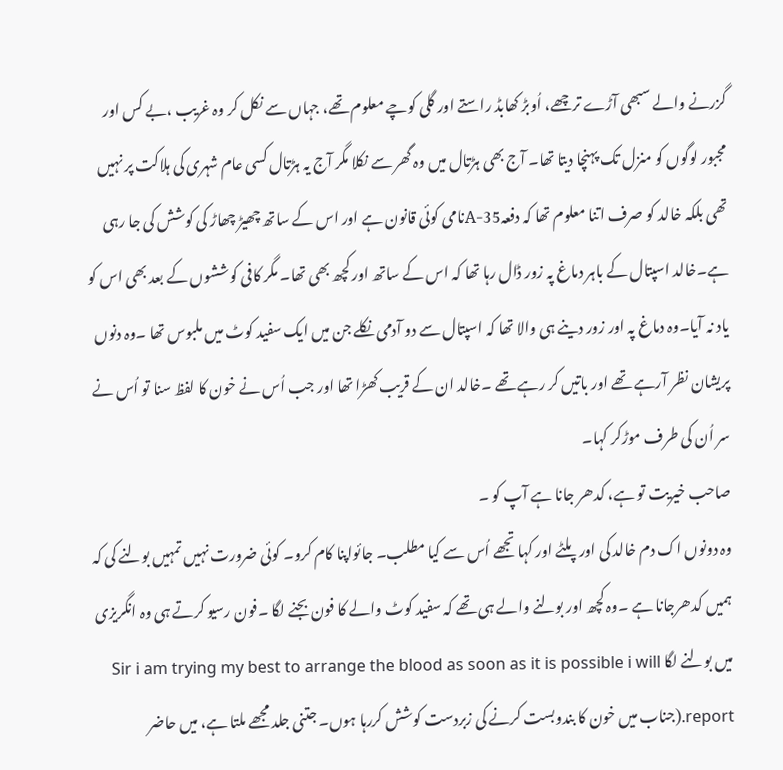گزرنے والے سبھی آڑے ترچھے، اُوبڑ کھابڈ راستے اور گلی کوچے معلوم تھے، جہاں سے نکل کر وہ غریب ،بے کس اور مجبور لوگوں کو منزل تک پہنچا دیتا تھا۔ آج بھی ہڑتال میں وہ گھر سے نکلا مگر آج یہ ہڑتال کسی عام شہری کی ہلاکت پر نہیں تھی بلکہ خالد کو صرف اتنا معلوم تھا کہ دفعہ35-Aنامی کوئی قانون ہے اور اس کے ساتھ چھیڑ چھاڑ کی کوشش کی جا رہی ہے۔خالد اسپتال کے باہر دماغ پہ زور ڈال رہا تھا کہ اس کے ساتھ اور کچھ بھی تھا۔ مگر کافی کوششوں کے بعد بھی اس کو یاد نہ آیا۔وہ دماغ پہ اور زور دینے ہی والا تھا کہ اسپتال سے دو آدمی نکلے جن میں ایک سفید کوٹ میں ملبوس تھا ۔وہ دنوں پریشان نظر آرہے تھے اور باتیں کر رہے تھے ۔خالد ان کے قریب کھڑا تھا اور جب اُس نے خون کا لفظ سنا تو اُس نے سر اُن کی طرف موڑکر کہا۔
صاحب خیریت تو ہے، کدھر جانا ہے آپ کو ۔
وہ دونوں اک دم خالد کی اور پلٹے اور کہا تجھے اُس سے کیا مطلب۔ جائواپنا کام کرو۔ کوئی ضرورت نہیں تمہیں بولنے کی کہ ہمیں کدھرجانا ہے ۔وہ کچھ اور بولنے والے ہی تھے کہ سفید کوٹ والے کا فون بجنے لگا ۔فون رسیو کرتے ہی وہ انگریزی میں بولنے لگا Sir i am trying my best to arrange the blood as soon as it is possible i will report.(جناب میں خون کا بندوبست کرنے کی زبردست کوشش کررہا ہوں۔ جتنی جلد مجھے ملتا ہے، میں حاضر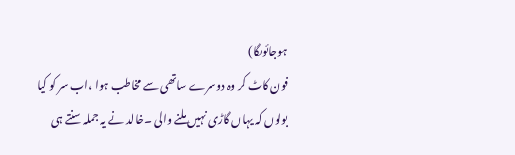ہوجائوںگا)
فون کاٹ کر وہ دوسرے ساتھی سے مخاطب ہوا ،اب سر کو کیا بولوں کہ یہاں گاڑی نہیں ملنے والی ۔خالد نے یہ جملہ سنتے ہی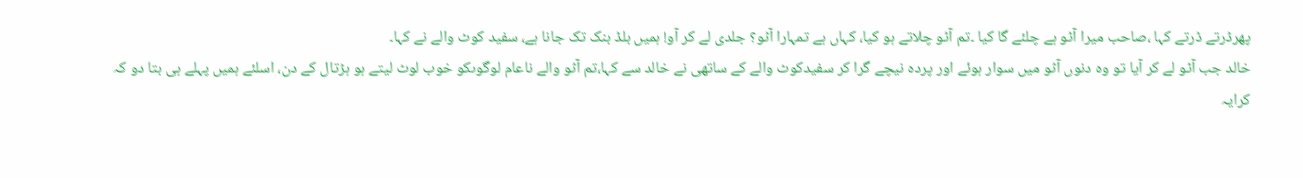پھرڈرتے ڈرتے کہا ،صاحب میرا آٹو ہے چلئے گا کیا ۔تم آٹو چلاتے ہو کیا، کہاں ہے تمہارا آٹو؟ جلدی لے کر آو! ہمیں بلڈ بنک تک جانا ہے، سفید کوٹ والے نے کہا۔
خالد جب آٹو لے کر آیا تو وہ دنوں آٹو میں سوار ہوئے اور پردہ نیچے گرا کر سفیدکوٹ والے کے ساتھی نے خالد سے کہا،تم آٹو والے ناعام لوگوںکو خوب لوٹ لیتے ہو ہڑتال کے دن، اسلئے ہمیں پہلے ہی بتا دو کہ کرایہ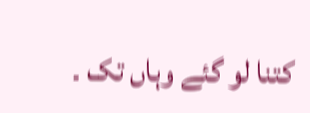کتنا لو گئے وہاں تک ۔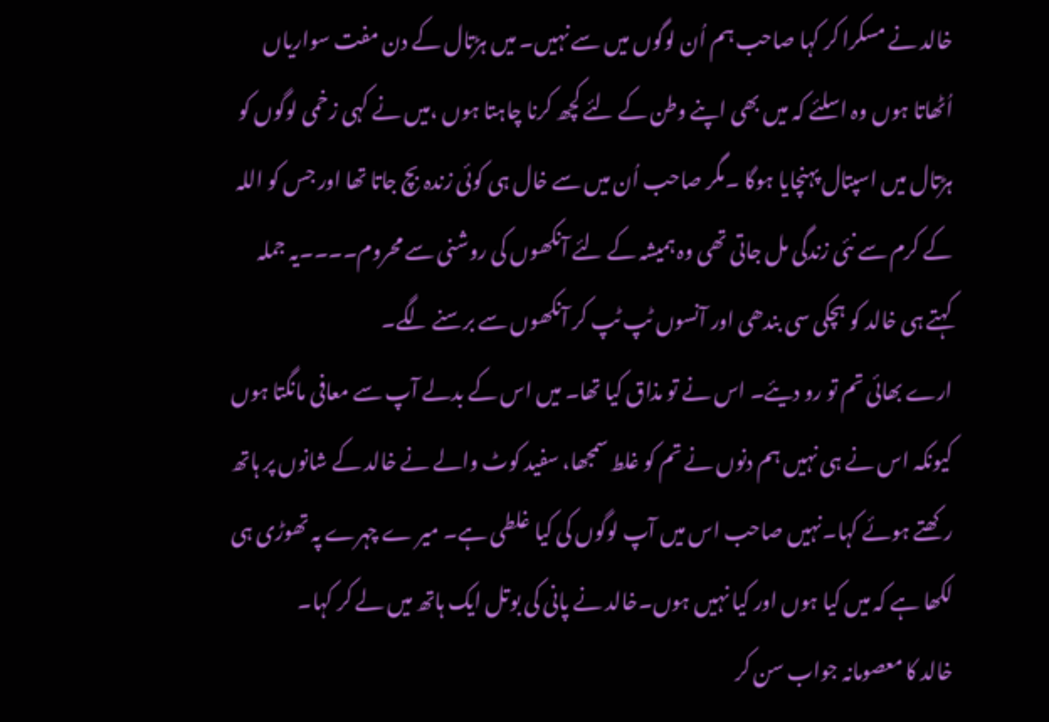خالد نے مسکرا کر کہا صاحب ہم اُن لوگوں میں سے نہیں۔ میں ہڑتال کے دن مفت سواریاں اُٹھاتا ہوں وہ اسلئے کہ میں بھی اپنے وطن کے لئے کچھ کرنا چاہتا ہوں ،میں نے کہی زخمی لوگوں کو ہڑتال میں اسپتال پہنچایا ہوگا ۔مگر صاحب اُن میں سے خال ہی کوئی زندہ بچ جاتا تھا اور جس کو اللہ کے کرم سے نئی زندگی مل جاتی تھی وہ ہمیشہ کے لئے آنکھوں کی روشنی سے محروم۔۔۔۔یہ جملہ کہتے ہی خالد کو ہچکی سی بندھی اور آنسوں ٹپ ٹپ کر آنکھوں سے برسنے لگے۔
ارے بھائی تم تو رو دیئے۔ اس نے تو مذاق کیا تھا۔ میں اس کے بدلے آپ سے معافی مانگتا ہوں کیونکہ اس نے ہی نہیں ہم دنوں نے تم کو غلط سمجھا، سفید کوٹ والے نے خالد کے شانوں پر ہاتھ رکھتے ہوئے کہا۔نہیں صاحب اس میں آپ لوگوں کی کیا غلطی ہے۔ میر ے چہرے پہ تھوڑی ہی لکھا ہے کہ میں کیا ہوں اور کیا نہیں ہوں۔خالد نے پانی کی بوتل ایک ہاتھ میں لے کر کہا۔
خالد کا معصومانہ جواب سن کر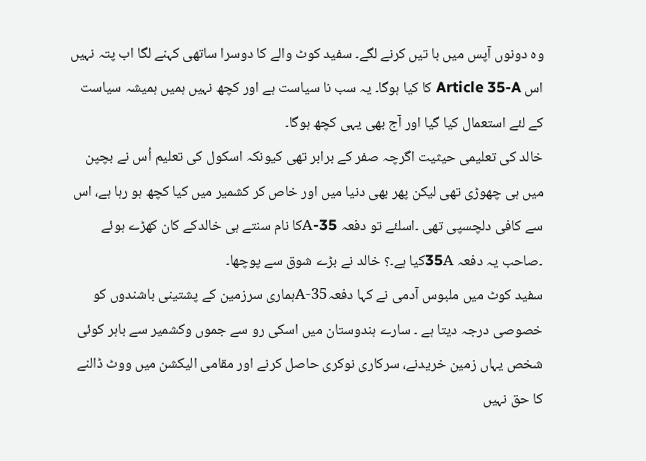وہ دونوں آپس میں با تیں کرنے لگے۔ سفید کوٹ والے کا دوسرا ساتھی کہنے لگا اب پتہ نہیں اس Article 35-A کا کیا ہوگا۔ یہ سب نا سیاست ہے اور کچھ نہیں ہمیں ہمیشہ سیاست کے لئے استعمال کیا گیا اور آج بھی یہی کچھ ہوگا۔
خالد کی تعلیمی حیثیت اگرچہ صفر کے برابر تھی کیونکہ اسکول کی تعلیم اُس نے بچپن میں ہی چھوڑی تھی لیکن پھر بھی دنیا میں اور خاص کر کشمیر میں کیا کچھ ہو رہا ہے، اس سے کافی دلچسپی تھی ۔اسلئے تو دفعہ 35-Aکا نام سنتے ہی خالدکے کان کھڑے ہوئے ۔صاحب یہ دفعہ 35Aکیا ہے۔؟ خالد نے بڑے شوق سے پوچھا۔
سفید کوٹ میں ملبوس آدمی نے کہا دفعہ35-Aہماری سرزمین کے پشتینی باشندوں کو خصوصی درجہ دیتا ہے ۔ سارے ہندوستان میں اسکی رو سے جموں وکشمیر سے باہر کوئی شخص یہاں زمین خریدنے، سرکاری نوکری حاصل کرنے اور مقامی الیکشن میں ووٹ ڈالنے کا حق نہیں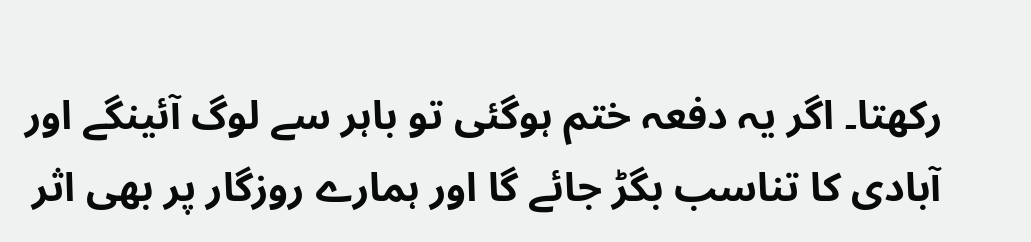رکھتا۔ اگر یہ دفعہ ختم ہوگئی تو باہر سے لوگ آئینگے اور آبادی کا تناسب بگڑ جائے گا اور ہمارے روزگار پر بھی اثر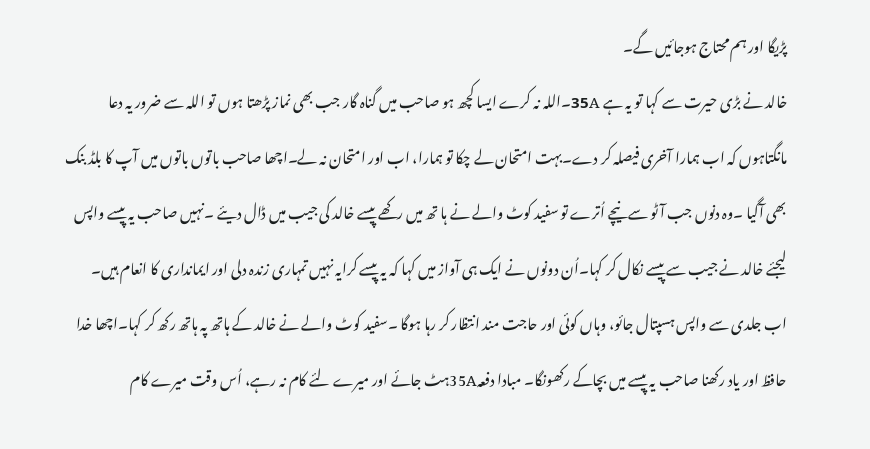پڑیگا اور ہم محتاج ہوجائیں گے۔
خالد نے بڑی حیرت سے کہا تو یہ ہے 35A۔اللہ نہ کرے ایسا کچھ ہو صاحب میں گناہ گار جب بھی نماز پڑھتا ہوں تو اللہ سے ضرور یہ دعا مانگتاہوں کہ اب ہمارا آخری فیصلہ کر دے۔بہت امتحان لے چکا تو ہمارا، اب اور امتحان نہ لے۔اچھا صاحب باتوں باتوں میں آپ کا بلڈ بنک بھی آگیا ۔وہ دنوں جب آٹو سے نیچے اُترے تو سفید کوٹ والے نے ہا تھ میں رکھے پیسے خالد کی جیب میں ڈال دیئے ۔نہیں صاحب یہ پیسے واپس لیجئے خالد نے جیب سے پیسے نکال کر کہا۔اُن دونوں نے ایک ہی آواز میں کہا کہ یہ پیسے کرایہ نہیں تمہاری زندہ دلی اور ایمانداری کا انعام ہیں۔ اب جلدی سے واپس ہسپتال جائو، وہاں کوئی اور حاجت مند انتظار کر رہا ہوگا ۔سفید کوٹ والے نے خالد کے ہاتھ پہ ہاتھ رکھ کر کہا۔اچھا خدا حافظ اور یاد رکھنا صاحب یہ پیسے میں بچاکے رکھونگا۔ مبادا دفعہ35Aہٹ جائے اور میرے لئے کام نہ رہے، اُس وقت میرے کام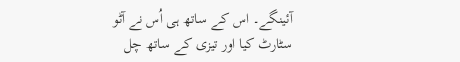آئینگے۔ اس کے ساتھ ہی اُس نے آٹو سٹارٹ کیا اور تیزی کے ساتھ چل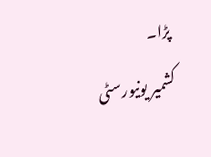پڑا۔
کشمیر یونیورسٹی